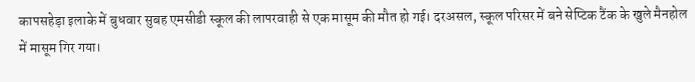कापसहेड़ा इलाके में बुधवार सुबह एमसीडी स्कूल की लापरवाही से एक मासूम की मौत हो गई। दरअसल, स्कूल परिसर में बने सेप्टिक टैंक के खुले मैनहोल में मासूम गिर गया।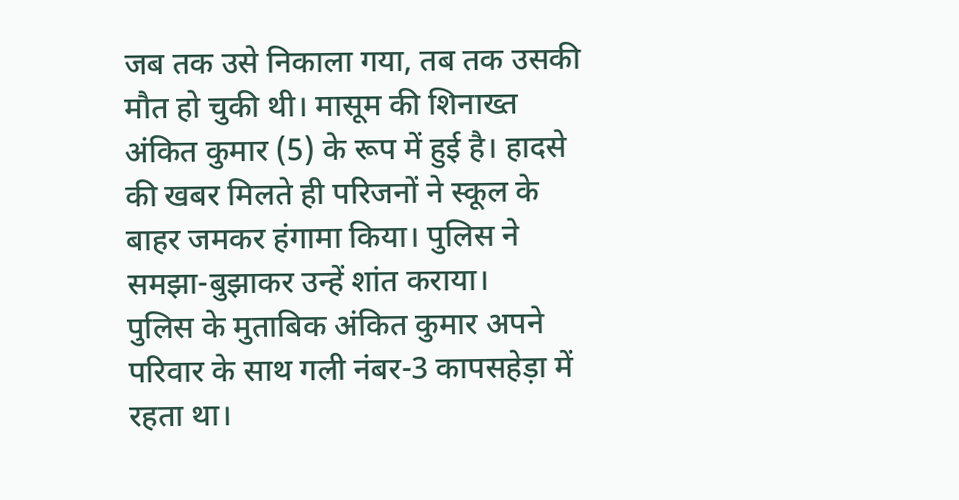जब तक उसे निकाला गया, तब तक उसकी मौत हो चुकी थी। मासूम की शिनाख्त अंकित कुमार (5) के रूप में हुई है। हादसे की खबर मिलते ही परिजनों ने स्कूल के बाहर जमकर हंगामा किया। पुलिस ने समझा-बुझाकर उन्हें शांत कराया।
पुलिस के मुताबिक अंकित कुमार अपने परिवार के साथ गली नंबर-3 कापसहेड़ा में रहता था।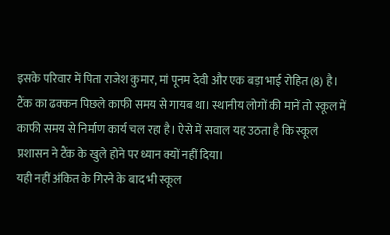इसके परिवार में पिता राजेश कुमार, मां पूनम देवी और एक बड़ा भाई रोहित (8) है।
टैंक का ढक्कन पिछले काफी समय से गायब था। स्थानीय लोगों की मानें तो स्कूल में काफी समय से निर्माण कार्य चल रहा है। ऐसे में सवाल यह उठता है कि स्कूल प्रशासन ने टैंक के खुले होने पर ध्यान क्यों नहीं दिया।
यही नहीं अंकित के गिरने के बाद भी स्कूल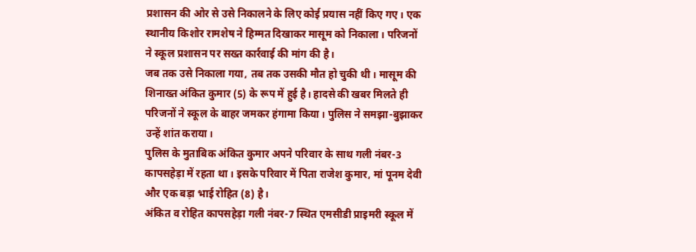प्रशासन की ओर से उसे निकालने के लिए कोई प्रयास नहीं किए गए। एक स्थानीय किशोर रामशेष ने हिम्मत दिखाकर मासूम को निकाला। परिजनों ने स्कूल प्रशासन पर सख्त कार्रवाई की मांग की है।
जब तक उसे निकाला गया, तब तक उसकी मौत हो चुकी थी। मासूम की शिनाख्त अंकित कुमार (5) के रूप में हुई है। हादसे की खबर मिलते ही परिजनों ने स्कूल के बाहर जमकर हंगामा किया। पुलिस ने समझा-बुझाकर उन्हें शांत कराया।
पुलिस के मुताबिक अंकित कुमार अपने परिवार के साथ गली नंबर-3 कापसहेड़ा में रहता था। इसके परिवार में पिता राजेश कुमार, मां पूनम देवी और एक बड़ा भाई रोहित (8) है।
अंकित व रोहित कापसहेड़ा गली नंबर-7 स्थित एमसीडी प्राइमरी स्कूल में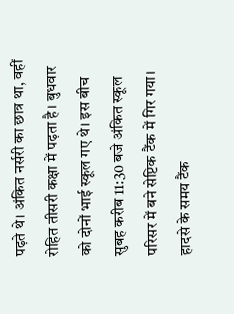पढ़ते थे। अंकित नर्सरी का छात्र था, वहीं रोहित तीसरी कक्षा में पढ़ता है। बुधवार को दोनों भाई स्कूल गए थे। इस बीच सुबह करीब 11:30 बजे अंकित स्कूल परिसर में बने सेप्टिक टैंक में गिर गया।
हादसे के समय टैंक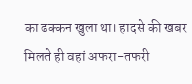का ढक्कन खुला था। हादसे की खबर मिलते ही वहां अफरा-तफरी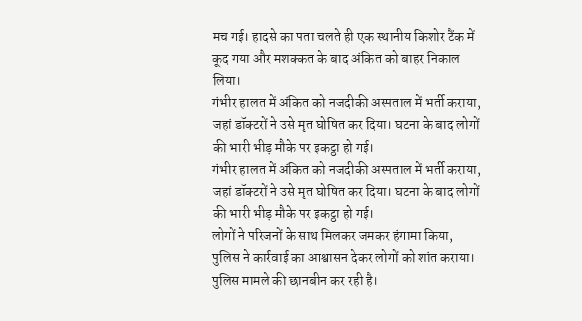मच गई। हादसे का पता चलते ही एक स्थानीय किशोर टैंक में कूद गया और मशक्कत के बाद अंकित को बाहर निकाल लिया।
गंभीर हालत में अंकित को नजदीकी अस्पताल में भर्ती कराया, जहां डॉक्टरों ने उसे मृत घोषित कर दिया। घटना के बाद लोगों की भारी भीड़ मौके पर इकट्ठा हो गई।
गंभीर हालत में अंकित को नजदीकी अस्पताल में भर्ती कराया, जहां डॉक्टरों ने उसे मृत घोषित कर दिया। घटना के बाद लोगों की भारी भीड़ मौके पर इकट्ठा हो गई।
लोगों ने परिजनों के साथ मिलकर जमकर हंगामा किया, पुलिस ने कार्रवाई का आश्वासन देकर लोगों को शांत कराया। पुलिस मामले की छानबीन कर रही है।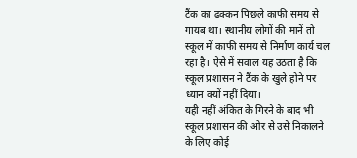टैंक का ढक्कन पिछले काफी समय से गायब था। स्थानीय लोगों की मानें तो स्कूल में काफी समय से निर्माण कार्य चल रहा है। ऐसे में सवाल यह उठता है कि स्कूल प्रशासन ने टैंक के खुले होने पर ध्यान क्यों नहीं दिया।
यही नहीं अंकित के गिरने के बाद भी स्कूल प्रशासन की ओर से उसे निकालने के लिए कोई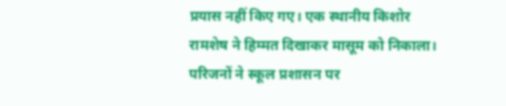प्रयास नहीं किए गए। एक स्थानीय किशोर रामशेष ने हिम्मत दिखाकर मासूम को निकाला। परिजनों ने स्कूल प्रशासन पर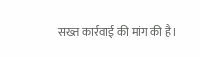सख्त कार्रवाई की मांग की है।